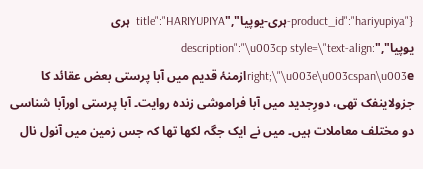{"product_id":"hariyupiya-ہری-یوپیا","title":"HARIYUPIYA  ہری یوپیا","description":"\u003cp style=\"text-align: right;\"\u003e\u003cspan\u003eازمنۂ قدیم میں آبا پرستی بعض عقائد کا جزولاینفک تھی، دورِجدید میں آبا فراموشی زندہ روایت۔ آبا پرستی اورآبا شناسی دو مختلف معاملات ہیں۔ میں نے ایک جگہ لکھا تھا کہ جس زمین میں آنول نال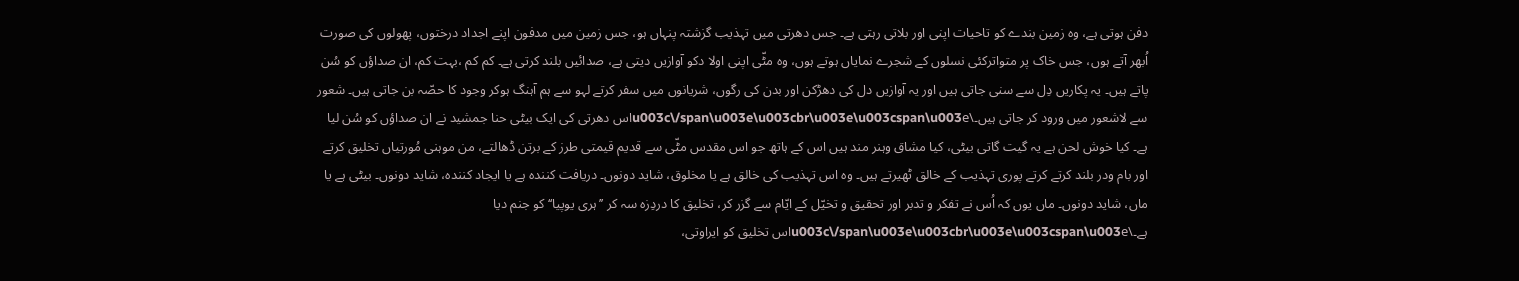دفن ہوتی ہے، وہ زمین بندے کو تاحیات اپنی اور بلاتی رہتی ہے۔ جس دھرتی میں تہذیب گزشتہ پنہاں ہو، جس زمین میں مدفون اپنے اجداد درختوں، پھولوں کی صورت اُبھر آتے ہوں، جس خاک پر متواترکئی نسلوں کے شجرے نمایاں ہوتے ہوں، وہ مٹّی اپنی اولا دکو آوازیں دیتی ہے، صدائیں بلند کرتی ہے۔ کم کم ،بہت کم، ان صداؤں کو سُن پاتے ہیں۔ یہ پکاریں دِل سے سنی جاتی ہیں اور یہ آوازیں دل کی دھڑکن اور بدن کی رگوں، شریانوں میں سفر کرتے لہو سے ہم آہنگ ہوکر وجود کا حصّہ بن جاتی ہیں۔ شعور سے لاشعور میں ورود کر جاتی ہیں۔\u003c\/span\u003e\u003cbr\u003e\u003cspan\u003eاس دھرتی کی ایک بیٹی حنا جمشید نے ان صداؤں کو سُن لیا ہے۔ کیا خوش لحن ہے یہ گیت گاتی بیٹی، کیا مشاق وہنر مند ہیں اس کے ہاتھ جو اس مقدس مٹّی سے قدیم قیمتی طرز کے برتن ڈھالتے، من موہنی مُورتیاں تخلیق کرتے اور بام ودر بلند کرتے کرتے پوری تہذیب کے خالق ٹھیرتے ہیں۔ وہ اس تہذیب کی خالق ہے یا مخلوق، شاید دونوں۔ دریافت کنندہ ہے یا ایجاد کنندہ، شاید دونوں۔ بیٹی ہے یا ماں، شاید دونوں۔ ماں یوں کہ اُس نے تفکر و تدبر اور تحقیق و تخیّل کے ایّام سے گزر کر، تخلیق کا دردِزہ سہ کر ’’ہری یوپیا‘‘ کو جنم دیا ہے۔\u003c\/span\u003e\u003cbr\u003e\u003cspan\u003eاس تخلیق کو ایراوتی،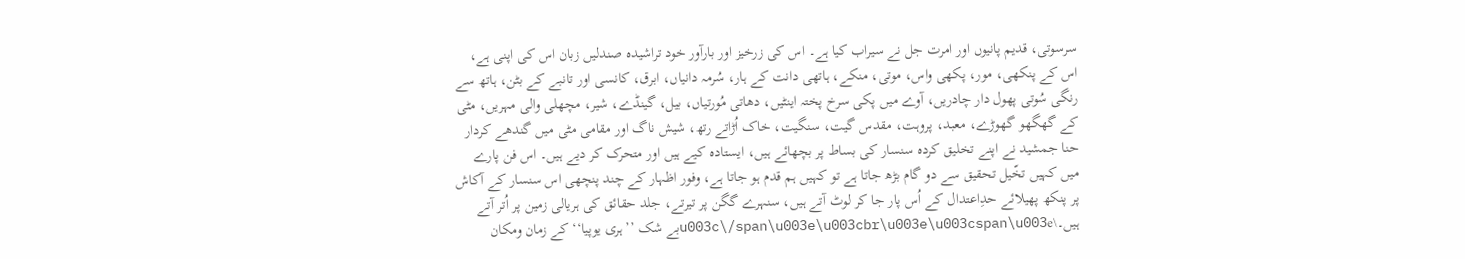سرسوتی، قدیم پانیوں اور امرت جل نے سیراب کیا ہے۔ اس کی زرخیز اور بارآور خود تراشیدہ صندلیں زبان اس کی اپنی ہے، اس کے پنکھی، مور، پکھی واس، موتی، منکے، ہاتھی دانت کے ہار، سُرمہ دانیاں، ابرق، کانسی اور تانبے کے بٹن، ہاتھ سے رنگی سُوتی پھول دار چادریں، آوے میں پکی سرخ پختہ اینٹیں، دھاتی مُورتیاں، بیل، گینڈے، شیر، مچھلی والی مہریں، مٹی کے گھگھو گھوڑے، معبد، پروہت، مقدس گیت، سنگیت، خاک اُڑاتے رتھ، شیش ناگ اور مقامی مٹی میں گندھے کردار حنا جمشید نے اپنے تخلیق کردہ سنسار کی بساط پر بچھائے ہیں، ایستادہ کیے ہیں اور متحرک کر دیے ہیں۔ اس فن پارے میں کہیں تخّیل تحقیق سے دو گام بڑھ جاتا ہے تو کہیں ہم قدم ہو جاتا ہے، وفور اظہار کے چند پنچھی اس سنسار کے آکاش پر پنکھ پھیلائے حدِاعتدال کے اُس پار جا کر لوٹ آتے ہیں، سنہرے گگن پر تیرتے، جلد حقائق کی ہریالی زمین پر اُتر آتے ہیں۔\u003c\/span\u003e\u003cbr\u003e\u003cspan\u003eبے شک ’’ہری یوپیا‘‘ کے زمان ومکان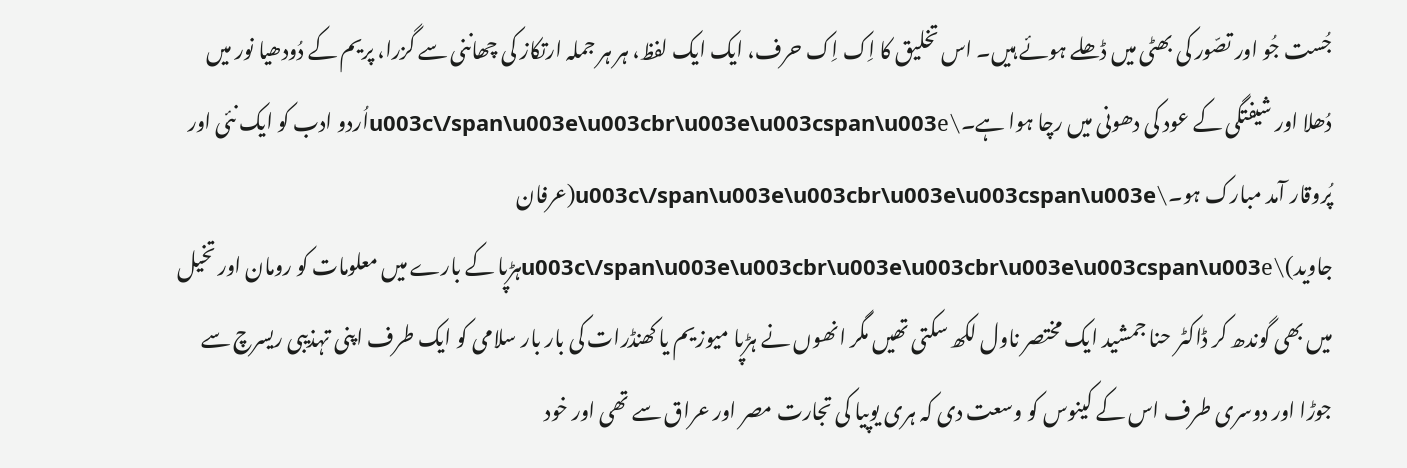جُست جُو اور تصّور کی بھٹی میں ڈھلے ہوئے ہیں۔ اس تخلیق کا اِک اِک حرف، ایک ایک لفظ، ہر ہر جملہ ارتکاز کی چھاننی سے گزرا، پریم کے دُودھیا نور میں دُھلا اور شیفتگی کے عود کی دھونی میں رچا ہوا ہے۔\u003c\/span\u003e\u003cbr\u003e\u003cspan\u003eاُردو ادب کو ایک نئی اور پُروقار آمد مبارک ہو۔\u003c\/span\u003e\u003cbr\u003e\u003cspan\u003e(عرفان جاوید)\u003c\/span\u003e\u003cbr\u003e\u003cbr\u003e\u003cspan\u003eہڑپا کے بارے میں معلومات کو رومان اور تخیل میں بھی گوندھ کر ڈاکٹر حنا جمشید ایک مختصر ناول لکھ سکتی تھیں مگر انھوں نے ہڑپا میوزیم یا کھنڈرات کی بار بار سلامی کو ایک طرف اپنی تہذیبی ریسرچ سے جوڑا اور دوسری طرف اس کے کینوس کو وسعت دی کہ ہری یوپیا کی تجارت مصر اور عراق سے تھی اور خود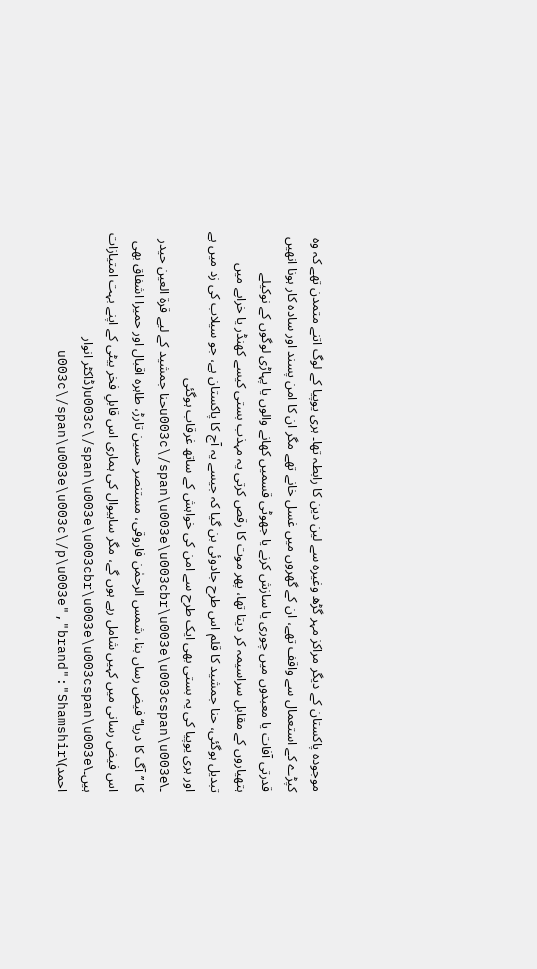موجودہ پاکستان کے دیگر مراکز مہر گڑھ وغیرہ سے لین دین کا رابطہ تھا۔ ہری یوپیا کے لوگ اتنے متمدن تھے کہ وہ کپڑے کے استعمال سے واقف تھے، ان کے گھروں میں غسل خانے تھے مگر ان کا امن پسند اور سادہ کار ہونا انھیں قدرتی آفات یا معبدوں میں چوری یا سازش کرنے یا جھوٹی قسمیں کھانے والوں یا پہاڑی لوگوں کے نوکیلے ہتھیاروں کے مقابل سراسیمہ کر دیتا تھا، پھر موت کا رقص کرتی یہ مہذب بستی کیسے کھنڈر یا خرابے میں تبدیل ہوگئی، حنا جمشید کا قلم اس طرح جادوئی بن گیا کہ جیسے یہ آج کا پاکستان ہے، جو سیلاب کی زد میں ہے اور ہری یوپیا کی یہ بستی بھی ایک طرح سے امن کی خواہش کے ساتھ غرقاب ہوگئی ۔\u003c\/span\u003e\u003cbr\u003e\u003cspan\u003eحنا جمشید کے لیے قرۃ العین حیدر کا ’’آگ کا دریا‘‘ فیض رساں بنا، شمس الرحمٰن فاروقی، مستنصر حسین تارڑ، طاہرہ اقبال اور حمیرا اشفاق بھی اس فیض رسانی میں کہیں شامل رہے ہوں گے، مگر ساہیوال کی ہماری اس قابلِ فخر بیٹی کے اپنے بہت امتیازات ہیں۔\u003c\/span\u003e\u003cbr\u003e\u003cspan\u003e(ڈاکٹر انوار احمد)\u003c\/span\u003e\u003c\/p\u003e","brand":"Shamshir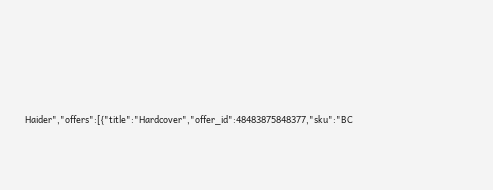Haider","offers":[{"title":"Hardcover","offer_id":48483875848377,"sku":"BC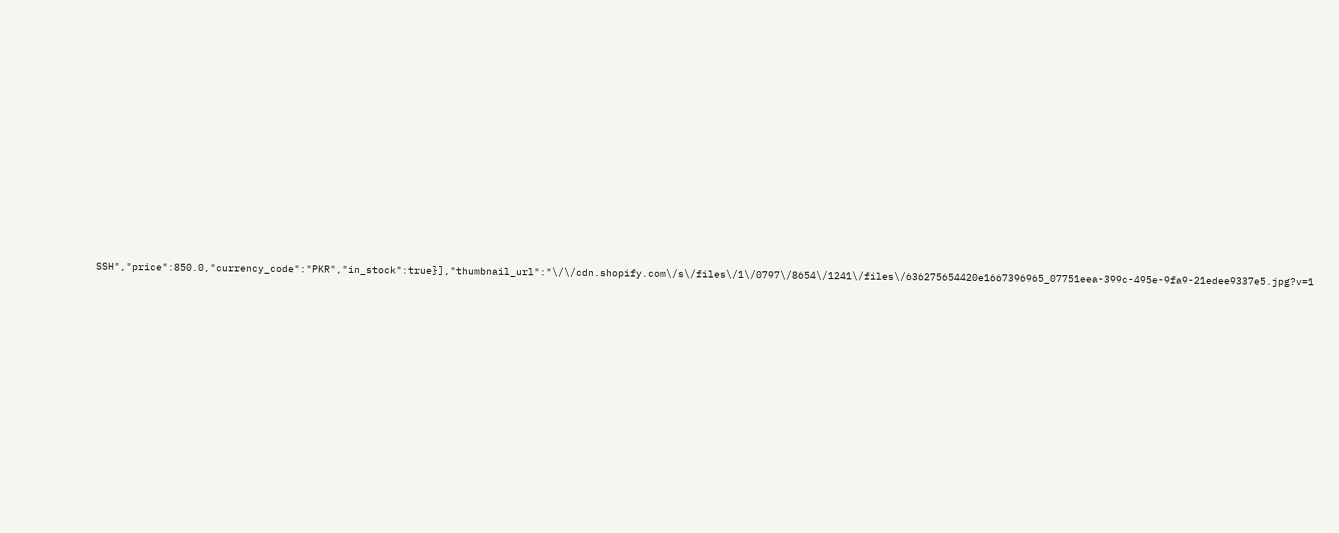SSH","price":850.0,"currency_code":"PKR","in_stock":true}],"thumbnail_url":"\/\/cdn.shopify.com\/s\/files\/1\/0797\/8654\/1241\/files\/636275654420e1667396965_07751eea-399c-495e-9fa9-21edee9337e5.jpg?v=1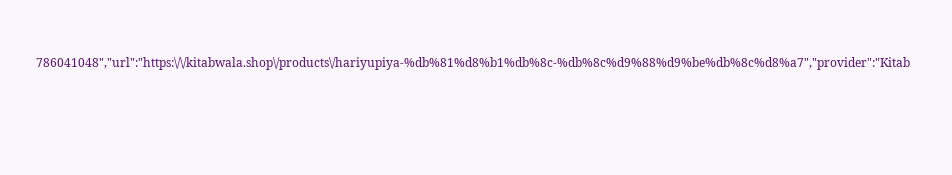786041048","url":"https:\/\/kitabwala.shop\/products\/hariyupiya-%db%81%d8%b1%db%8c-%db%8c%d9%88%d9%be%db%8c%d8%a7","provider":"Kitab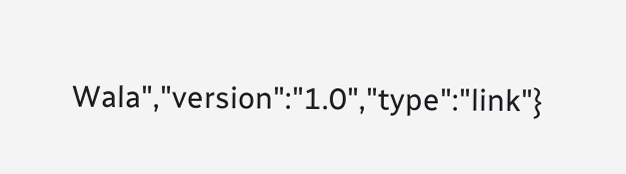Wala","version":"1.0","type":"link"}